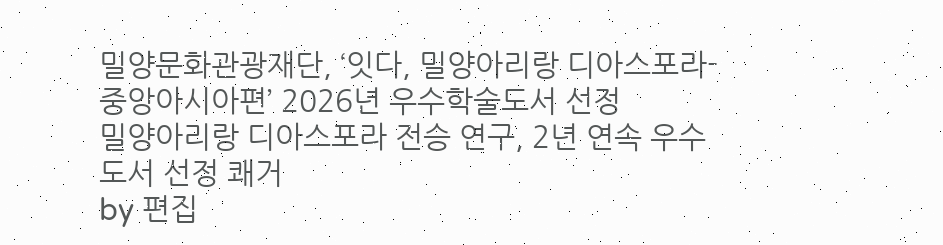밀양문화관광재단, ‘잇다, 밀양아리랑 디아스포라-중앙아시아편’ 2026년 우수학술도서 선정
밀양아리랑 디아스포라 전승 연구, 2년 연속 우수도서 선정 쾌거
by 편집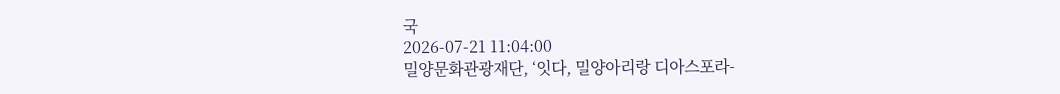국
2026-07-21 11:04:00
밀양문화관광재단, ‘잇다, 밀양아리랑 디아스포라-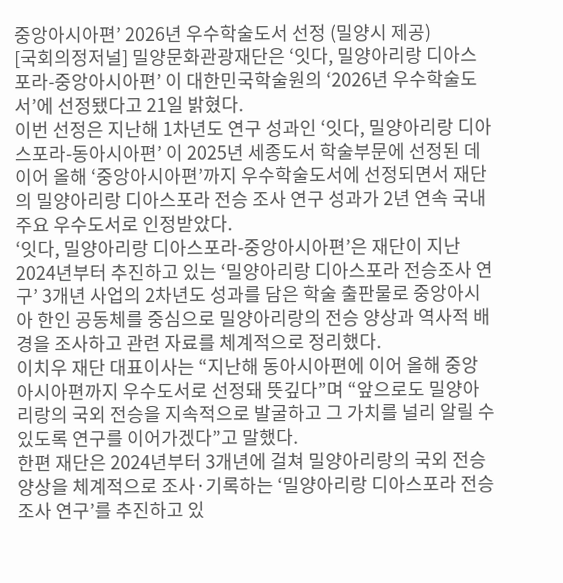중앙아시아편’ 2026년 우수학술도서 선정 (밀양시 제공)
[국회의정저널] 밀양문화관광재단은 ‘잇다, 밀양아리랑 디아스포라-중앙아시아편’ 이 대한민국학술원의 ‘2026년 우수학술도서’에 선정됐다고 21일 밝혔다.
이번 선정은 지난해 1차년도 연구 성과인 ‘잇다, 밀양아리랑 디아스포라-동아시아편’ 이 2025년 세종도서 학술부문에 선정된 데 이어 올해 ‘중앙아시아편’까지 우수학술도서에 선정되면서 재단의 밀양아리랑 디아스포라 전승 조사 연구 성과가 2년 연속 국내 주요 우수도서로 인정받았다.
‘잇다, 밀양아리랑 디아스포라-중앙아시아편’은 재단이 지난 2024년부터 추진하고 있는 ‘밀양아리랑 디아스포라 전승조사 연구’ 3개년 사업의 2차년도 성과를 담은 학술 출판물로 중앙아시아 한인 공동체를 중심으로 밀양아리랑의 전승 양상과 역사적 배경을 조사하고 관련 자료를 체계적으로 정리했다.
이치우 재단 대표이사는 “지난해 동아시아편에 이어 올해 중앙아시아편까지 우수도서로 선정돼 뜻깊다”며 “앞으로도 밀양아리랑의 국외 전승을 지속적으로 발굴하고 그 가치를 널리 알릴 수 있도록 연구를 이어가겠다”고 말했다.
한편 재단은 2024년부터 3개년에 걸쳐 밀양아리랑의 국외 전승 양상을 체계적으로 조사·기록하는 ‘밀양아리랑 디아스포라 전승조사 연구’를 추진하고 있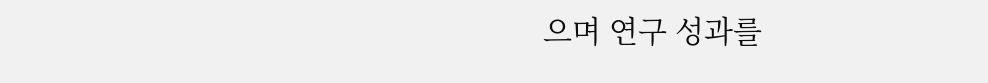으며 연구 성과를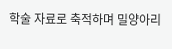학술 자료로 축적하며 밀양아리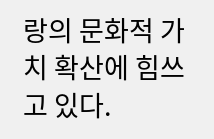랑의 문화적 가치 확산에 힘쓰고 있다.